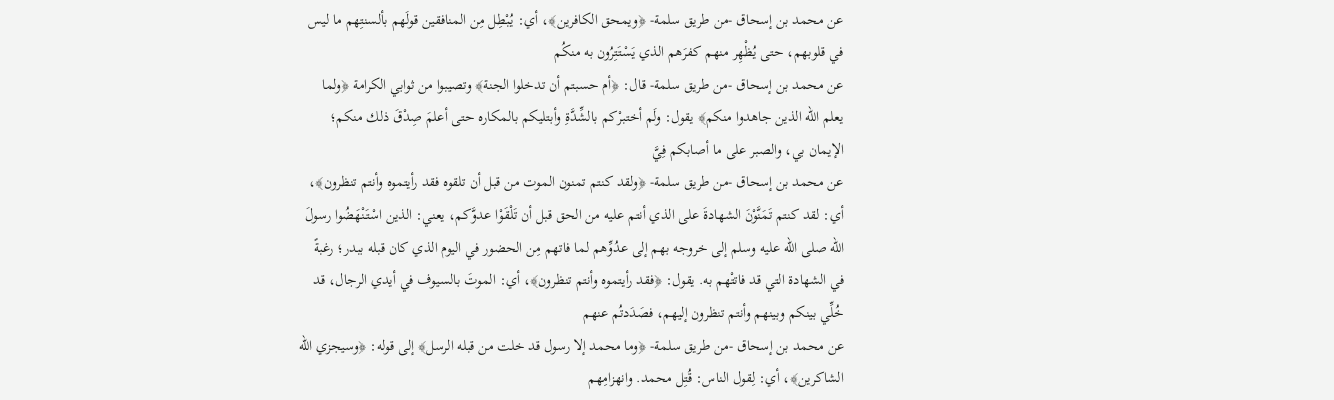عن محمد بن إسحاق -من طريق سلمة- ﴿ويمحق الكافرين﴾، أي: يُبْطِل مِن المنافقين قولَهم بألسنتِهم ما ليس في قلوبهم، حتى يُظْهِر منهم كفرَهم الذي يَسْتَتِرُون به منكُم
عن محمد بن إسحاق -من طريق سلمة- قال: ﴿أم حسبتم أن تدخلوا الجنة﴾ وتصيبوا من ثوابي الكرامة ﴿ولما يعلم الله الذين جاهدوا منكم﴾ يقول: ولَم أختبرْكم بالشِّدَّةِ وأبتليكم بالمكاره حتى أعلمَ صِدْقَ ذلك منكم؛ الإيمان بي، والصبر على ما أصابكم فِيَّ
عن محمد بن إسحاق -من طريق سلمة- ﴿ولقد كنتم تمنون الموت من قبل أن تلقوه فقد رأيتموه وأنتم تنظرون﴾، أي: لقد كنتم تَمَنَّوْنَ الشهادةَ على الذي أنتم عليه من الحق قبل أن تَلْقَوْا عدوَّكم، يعني: الذين اسْتَنْهَضُوا رسولَ الله صلى الله عليه وسلم إلى خروجه بهم إلى عدُوِّهم لما فاتهم مِن الحضور في اليوم الذي كان قبله ببدر؛ رغبةً في الشهادة التي قد فاتتْهم به. يقول: ﴿فقد رأيتموه وأنتم تنظرون﴾، أي: الموتَ بالسيوف في أيدي الرجال، قد خُلِّي بينكم وبينهم وأنتم تنظرون إليهم، فصَدَدتُم عنهم
عن محمد بن إسحاق -من طريق سلمة- ﴿وما محمد إلا رسول قد خلت من قبله الرسل﴾ إلى قوله: ﴿وسيجزي الله الشاكرين﴾، أي: لِقول الناس: قُتِل محمد. وانهزامِهم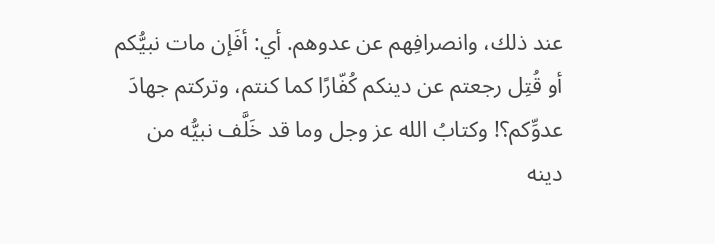عند ذلك، وانصرافِهم عن عدوهم. أي: أفَإن مات نبيُّكم أو قُتِل رجعتم عن دينكم كُفّارًا كما كنتم، وتركتم جهادَ عدوِّكم؟! وكتابُ الله عز وجل وما قد خَلَّف نبيُّه من دينه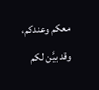معكم وعندكم، وقد بيَّن لكم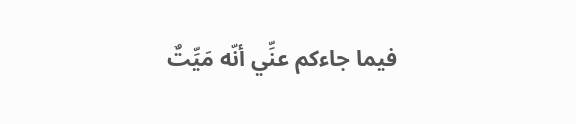فيما جاءكم عنِّي أنّه مَيِّتٌ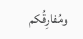ومُفارِقُكم